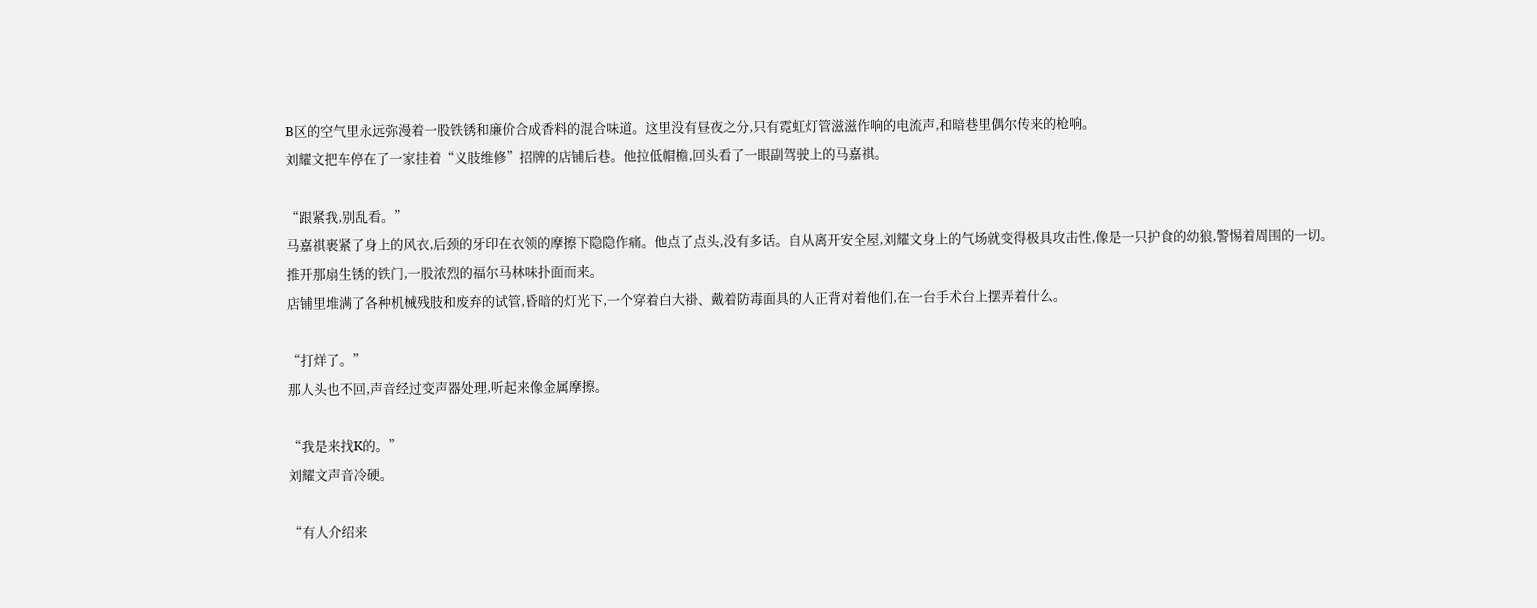B区的空气里永远弥漫着一股铁锈和廉价合成香料的混合味道。这里没有昼夜之分,只有霓虹灯管滋滋作响的电流声,和暗巷里偶尔传来的枪响。
刘耀文把车停在了一家挂着“义肢维修”招牌的店铺后巷。他拉低帽檐,回头看了一眼副驾驶上的马嘉祺。

“跟紧我,别乱看。”
马嘉祺裹紧了身上的风衣,后颈的牙印在衣领的摩擦下隐隐作痛。他点了点头,没有多话。自从离开安全屋,刘耀文身上的气场就变得极具攻击性,像是一只护食的幼狼,警惕着周围的一切。
推开那扇生锈的铁门,一股浓烈的福尔马林味扑面而来。
店铺里堆满了各种机械残肢和废弃的试管,昏暗的灯光下,一个穿着白大褂、戴着防毒面具的人正背对着他们,在一台手术台上摆弄着什么。

“打烊了。”
那人头也不回,声音经过变声器处理,听起来像金属摩擦。

“我是来找K的。”
刘耀文声音冷硬。

“有人介绍来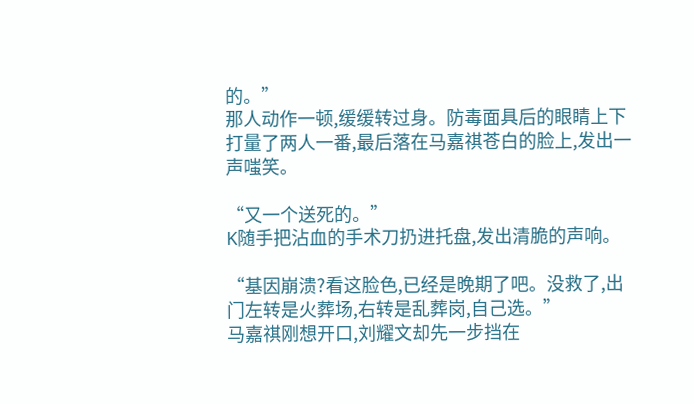的。”
那人动作一顿,缓缓转过身。防毒面具后的眼睛上下打量了两人一番,最后落在马嘉祺苍白的脸上,发出一声嗤笑。

“又一个送死的。”
K随手把沾血的手术刀扔进托盘,发出清脆的声响。

“基因崩溃?看这脸色,已经是晚期了吧。没救了,出门左转是火葬场,右转是乱葬岗,自己选。”
马嘉祺刚想开口,刘耀文却先一步挡在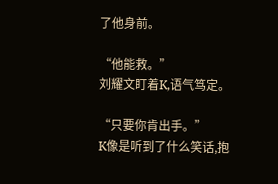了他身前。

“他能救。”
刘耀文盯着K,语气笃定。

“只要你肯出手。”
K像是听到了什么笑话,抱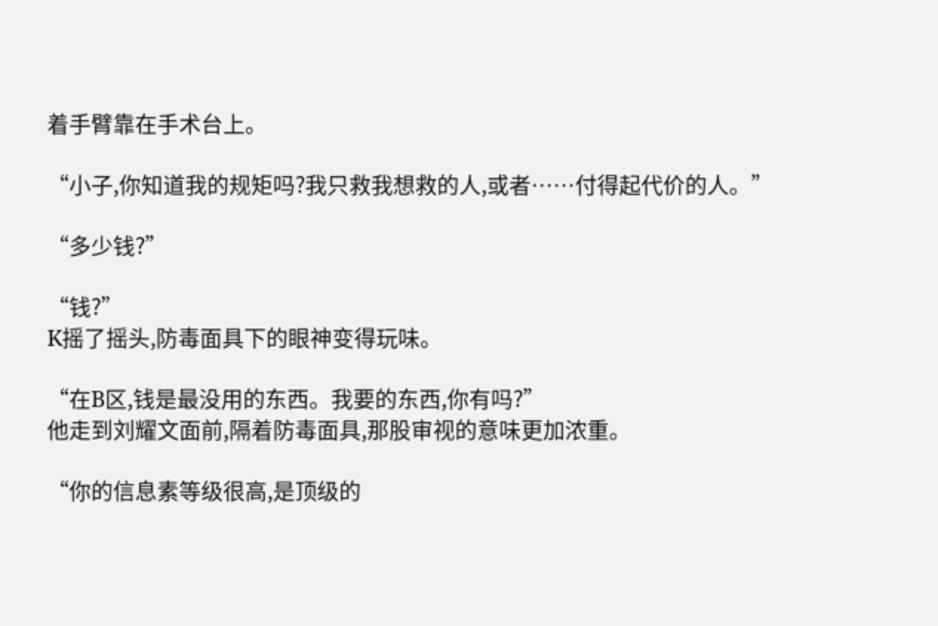着手臂靠在手术台上。

“小子,你知道我的规矩吗?我只救我想救的人,或者……付得起代价的人。”

“多少钱?”

“钱?”
K摇了摇头,防毒面具下的眼神变得玩味。

“在B区,钱是最没用的东西。我要的东西,你有吗?”
他走到刘耀文面前,隔着防毒面具,那股审视的意味更加浓重。

“你的信息素等级很高,是顶级的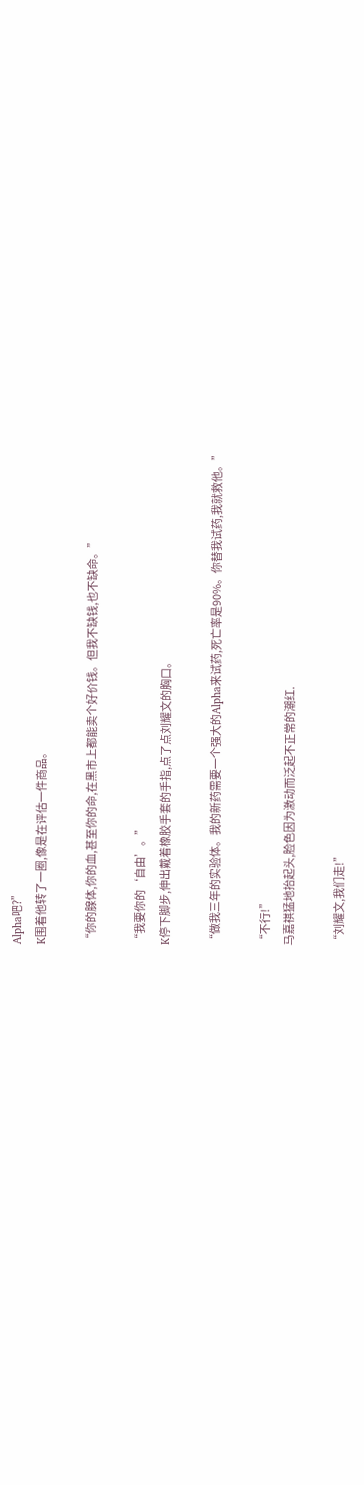Alpha吧?”
K围着他转了一圈,像是在评估一件商品。

“你的腺体,你的血,甚至你的命,在黑市上都能卖个好价钱。但我不缺钱,也不缺命。”

“我要你的‘自由’。”
K停下脚步,伸出戴着橡胶手套的手指,点了点刘耀文的胸口。

“做我三年的实验体。我的新药需要一个强大的Alpha来试药,死亡率是90%。你替我试药,我就救他。”

“不行!”
马嘉祺猛地抬起头,脸色因为激动而泛起不正常的潮红.

“刘耀文,我们走!”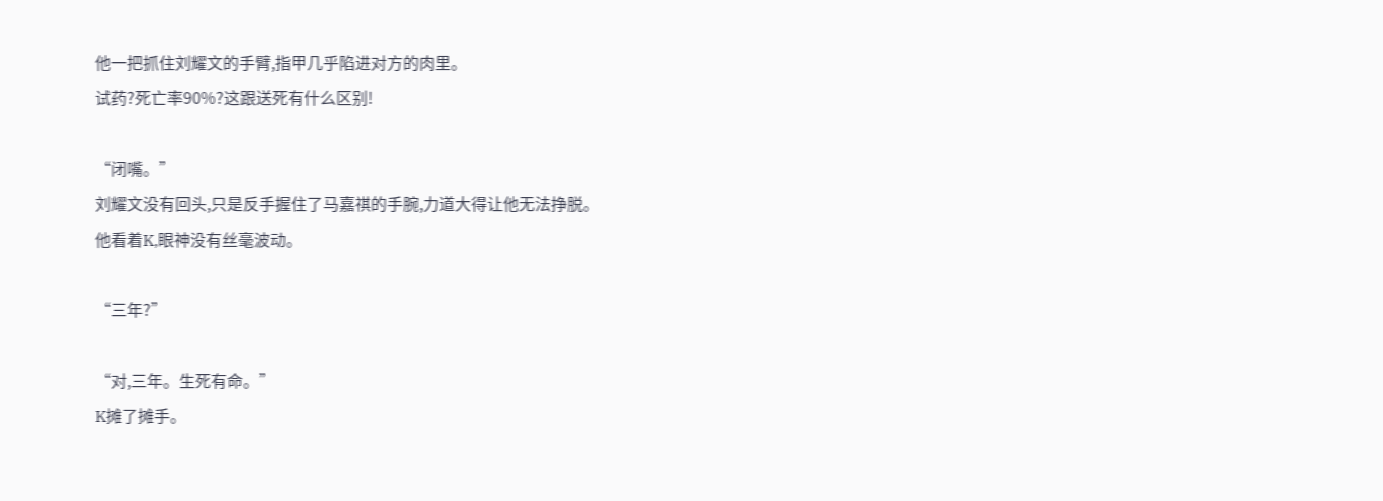他一把抓住刘耀文的手臂,指甲几乎陷进对方的肉里。
试药?死亡率90%?这跟送死有什么区别!

“闭嘴。”
刘耀文没有回头,只是反手握住了马嘉祺的手腕,力道大得让他无法挣脱。
他看着K,眼神没有丝毫波动。

“三年?”

“对,三年。生死有命。”
K摊了摊手。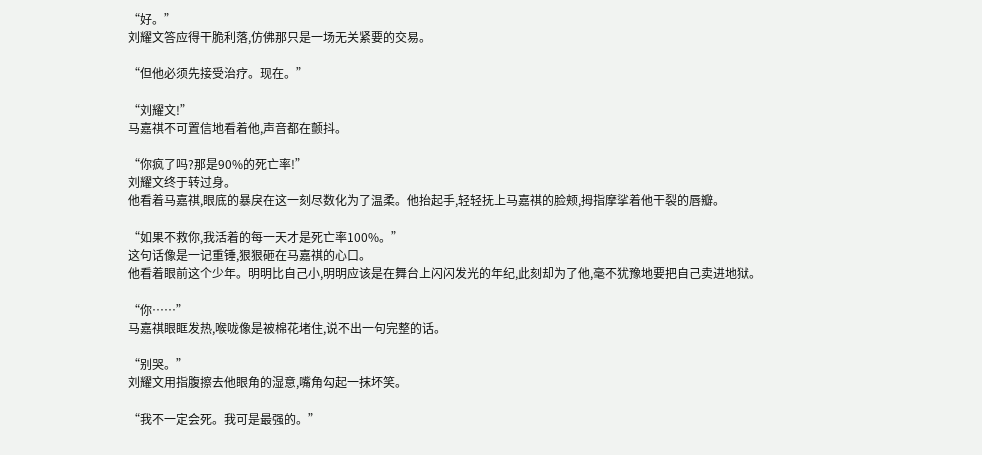“好。”
刘耀文答应得干脆利落,仿佛那只是一场无关紧要的交易。

“但他必须先接受治疗。现在。”

“刘耀文!”
马嘉祺不可置信地看着他,声音都在颤抖。

“你疯了吗?那是90%的死亡率!”
刘耀文终于转过身。
他看着马嘉祺,眼底的暴戾在这一刻尽数化为了温柔。他抬起手,轻轻抚上马嘉祺的脸颊,拇指摩挲着他干裂的唇瓣。

“如果不救你,我活着的每一天才是死亡率100%。”
这句话像是一记重锤,狠狠砸在马嘉祺的心口。
他看着眼前这个少年。明明比自己小,明明应该是在舞台上闪闪发光的年纪,此刻却为了他,毫不犹豫地要把自己卖进地狱。

“你……”
马嘉祺眼眶发热,喉咙像是被棉花堵住,说不出一句完整的话。

“别哭。”
刘耀文用指腹擦去他眼角的湿意,嘴角勾起一抹坏笑。

“我不一定会死。我可是最强的。”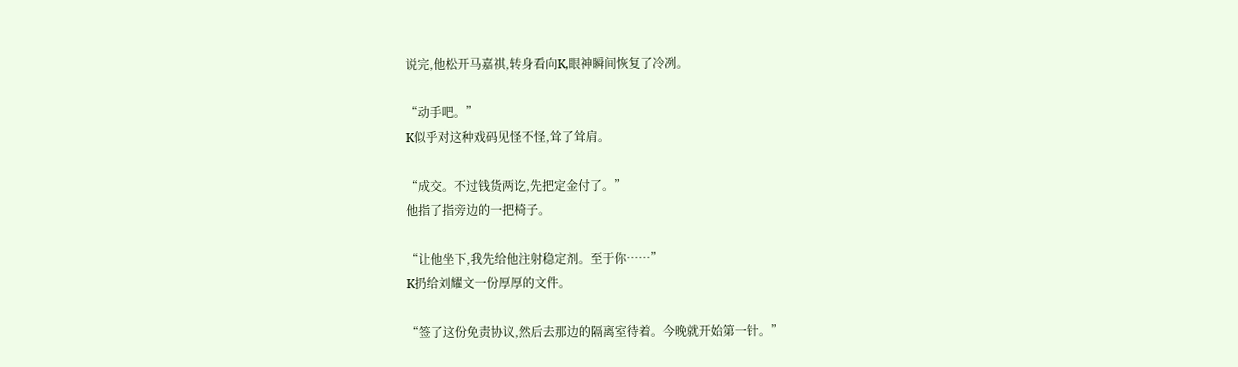说完,他松开马嘉祺,转身看向K,眼神瞬间恢复了冷冽。

“动手吧。”
K似乎对这种戏码见怪不怪,耸了耸肩。

“成交。不过钱货两讫,先把定金付了。”
他指了指旁边的一把椅子。

“让他坐下,我先给他注射稳定剂。至于你……”
K扔给刘耀文一份厚厚的文件。

“签了这份免责协议,然后去那边的隔离室待着。今晚就开始第一针。”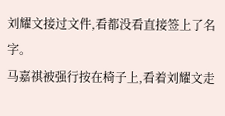刘耀文接过文件,看都没看直接签上了名字。
马嘉祺被强行按在椅子上,看着刘耀文走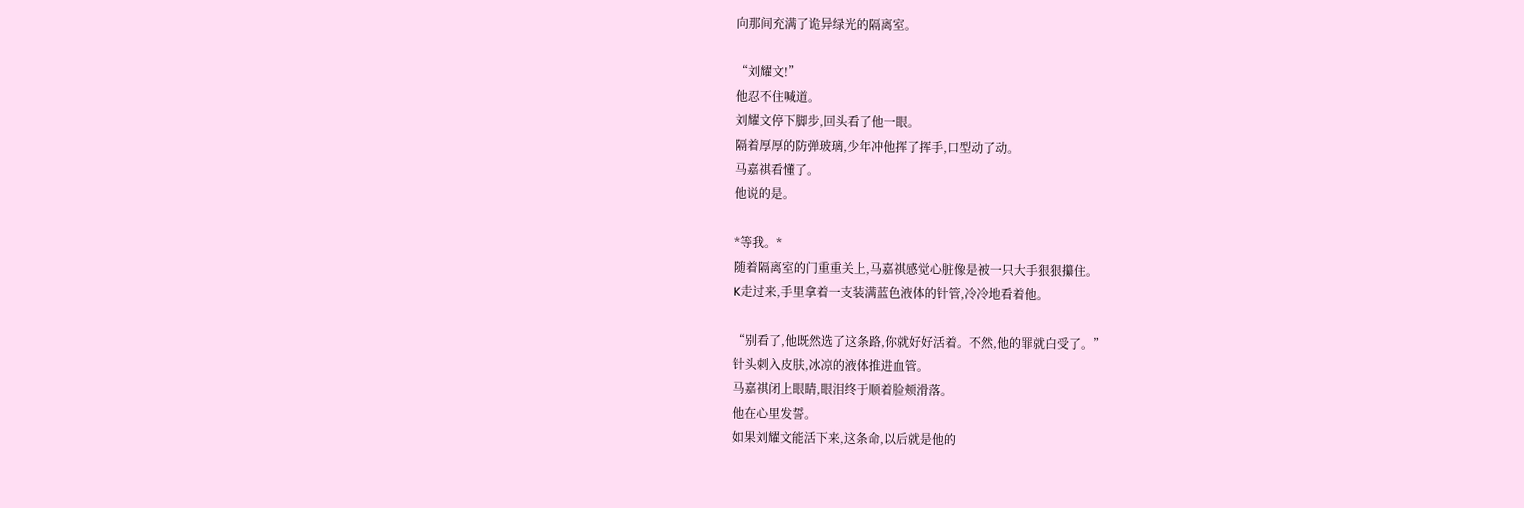向那间充满了诡异绿光的隔离室。

“刘耀文!”
他忍不住喊道。
刘耀文停下脚步,回头看了他一眼。
隔着厚厚的防弹玻璃,少年冲他挥了挥手,口型动了动。
马嘉祺看懂了。
他说的是。

*等我。*
随着隔离室的门重重关上,马嘉祺感觉心脏像是被一只大手狠狠攥住。
K走过来,手里拿着一支装满蓝色液体的针管,冷冷地看着他。

“别看了,他既然选了这条路,你就好好活着。不然,他的罪就白受了。”
针头刺入皮肤,冰凉的液体推进血管。
马嘉祺闭上眼睛,眼泪终于顺着脸颊滑落。
他在心里发誓。
如果刘耀文能活下来,这条命,以后就是他的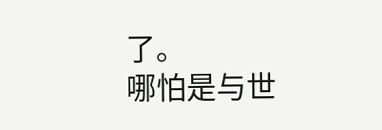了。
哪怕是与世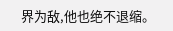界为敌,他也绝不退缩。